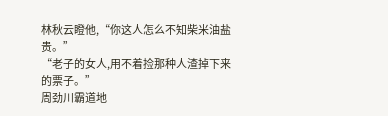林秋云瞪他,“你这人怎么不知柴米油盐贵。”
“老子的女人,用不着捡那种人渣掉下来的票子。”
周劲川霸道地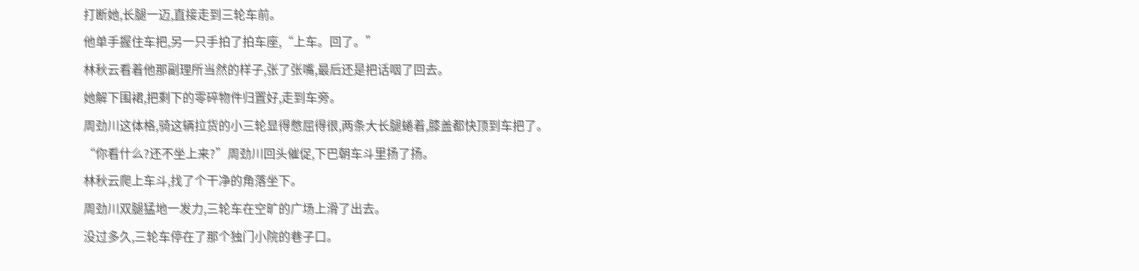打断她,长腿一迈,直接走到三轮车前。
他单手握住车把,另一只手拍了拍车座,“上车。回了。”
林秋云看着他那副理所当然的样子,张了张嘴,最后还是把话咽了回去。
她解下围裙,把剩下的零碎物件归置好,走到车旁。
周劲川这体格,骑这辆拉货的小三轮显得憋屈得很,两条大长腿蜷着,膝盖都快顶到车把了。
“你看什么?还不坐上来?”周劲川回头催促,下巴朝车斗里扬了扬。
林秋云爬上车斗,找了个干净的角落坐下。
周劲川双腿猛地一发力,三轮车在空旷的广场上滑了出去。
没过多久,三轮车停在了那个独门小院的巷子口。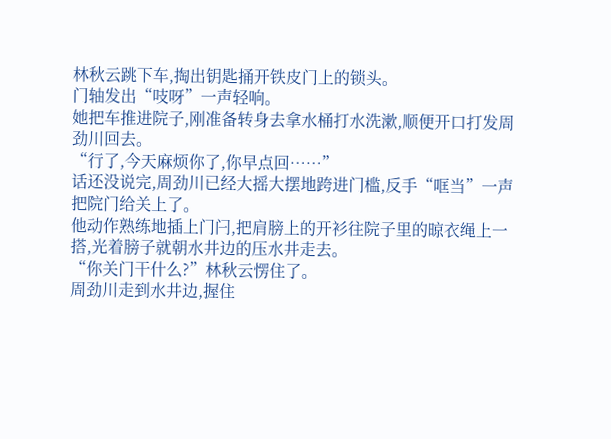林秋云跳下车,掏出钥匙捅开铁皮门上的锁头。
门轴发出“吱呀”一声轻响。
她把车推进院子,刚准备转身去拿水桶打水洗漱,顺便开口打发周劲川回去。
“行了,今天麻烦你了,你早点回……”
话还没说完,周劲川已经大摇大摆地跨进门槛,反手“哐当”一声把院门给关上了。
他动作熟练地插上门闩,把肩膀上的开衫往院子里的晾衣绳上一搭,光着膀子就朝水井边的压水井走去。
“你关门干什么?”林秋云愣住了。
周劲川走到水井边,握住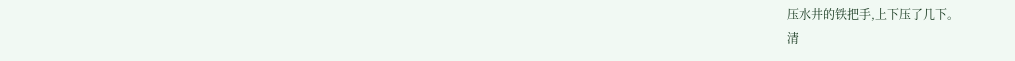压水井的铁把手,上下压了几下。
清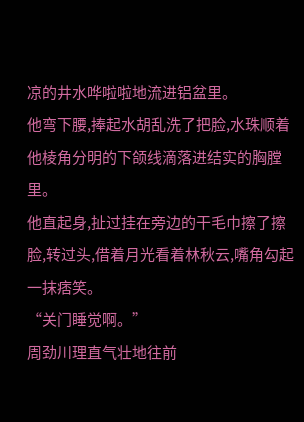凉的井水哗啦啦地流进铝盆里。
他弯下腰,捧起水胡乱洗了把脸,水珠顺着他棱角分明的下颌线滴落进结实的胸膛里。
他直起身,扯过挂在旁边的干毛巾擦了擦脸,转过头,借着月光看着林秋云,嘴角勾起一抹痞笑。
“关门睡觉啊。”
周劲川理直气壮地往前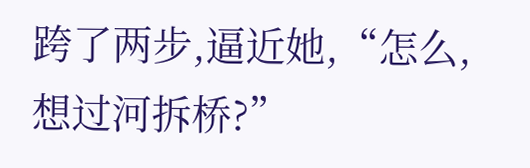跨了两步,逼近她,“怎么,想过河拆桥?”